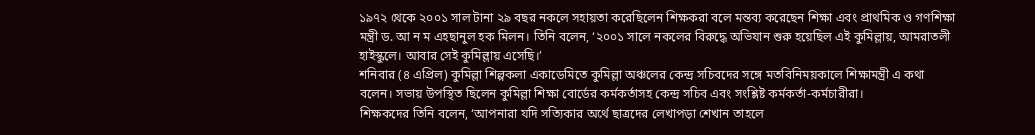১৯৭২ থেকে ২০০১ সাল টানা ২৯ বছর নকলে সহায়তা করেছিলেন শিক্ষকরা বলে মন্তব্য করেছেন শিক্ষা এবং প্রাথমিক ও গণশিক্ষা মন্ত্রী ড. আ ন ম এহছানুল হক মিলন। তিনি বলেন, ‘২০০১ সালে নকলের বিরুদ্ধে অভিযান শুরু হয়েছিল এই কুমিল্লায়, আমরাতলী হাইস্কুলে। আবার সেই কুমিল্লায় এসেছি।’
শনিবার (৪ এপ্রিল) কুমিল্লা শিল্পকলা একাডেমিতে কুমিল্লা অঞ্চলের কেন্দ্র সচিবদের সঙ্গে মতবিনিময়কালে শিক্ষামন্ত্রী এ কথা বলেন। সভায় উপস্থিত ছিলেন কুমিল্লা শিক্ষা বোর্ডের কর্মকর্তাসহ কেন্দ্র সচিব এবং সংশ্লিষ্ট কর্মকর্তা-কর্মচারীরা।
শিক্ষকদের তিনি বলেন, ‘আপনারা যদি সত্যিকার অর্থে ছাত্রদের লেখাপড়া শেখান তাহলে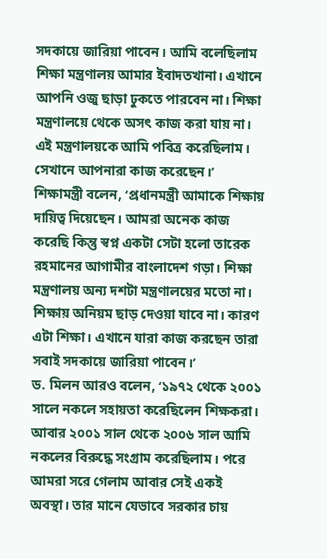সদকায়ে জারিয়া পাবেন। আমি বলেছিলাম শিক্ষা মন্ত্রণালয় আমার ইবাদতখানা। এখানে আপনি ওজু ছাড়া ঢুকতে পারবেন না। শিক্ষা মন্ত্রণালয়ে থেকে অসৎ কাজ করা যায় না। এই মন্ত্রণালয়কে আমি পবিত্র করেছিলাম। সেখানে আপনারা কাজ করেছেন।’
শিক্ষামন্ত্রী বলেন, ‘প্রধানমন্ত্রী আমাকে শিক্ষায় দায়িত্ব দিয়েছেন। আমরা অনেক কাজ করেছি কিন্তু স্বপ্ন একটা সেটা হলো তারেক রহমানের আগামীর বাংলাদেশ গড়া। শিক্ষা মন্ত্রণালয় অন্য দশটা মন্ত্রণালয়ের মতো না। শিক্ষায় অনিয়ম ছাড় দেওয়া যাবে না। কারণ এটা শিক্ষা। এখানে যারা কাজ করছেন তারা সবাই সদকায়ে জারিয়া পাবেন।’
ড. মিলন আরও বলেন, ‘১৯৭২ থেকে ২০০১ সালে নকলে সহায়তা করেছিলেন শিক্ষকরা। আবার ২০০১ সাল থেকে ২০০৬ সাল আমি নকলের বিরুদ্ধে সংগ্রাম করেছিলাম। পরে আমরা সরে গেলাম আবার সেই একই অবস্থা। তার মানে যেভাবে সরকার চায়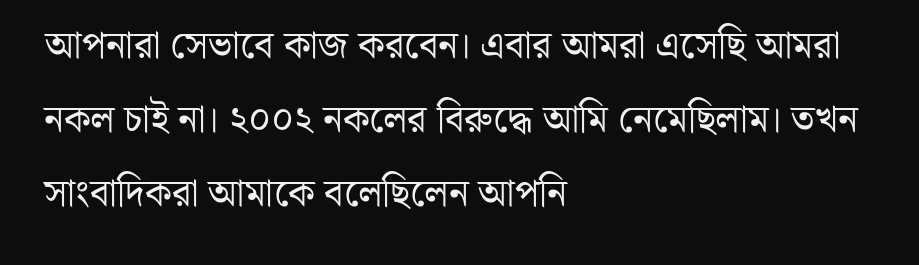আপনারা সেভাবে কাজ করবেন। এবার আমরা এসেছি আমরা নকল চাই না। ২০০২ নকলের বিরুদ্ধে আমি নেমেছিলাম। তখন সাংবাদিকরা আমাকে বলেছিলেন আপনি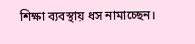শিক্ষা ব্যবস্থায় ধস নামাচ্ছেন।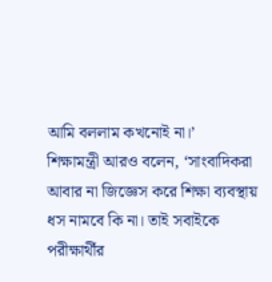আমি বললাম কখনোই না।’
শিক্ষামন্ত্রী আরও বলেন, ‘সাংবাদিকরা আবার না জিজ্ঞেস করে শিক্ষা ব্যবস্থায় ধস নামবে কি না। তাই সবাইকে পরীক্ষার্থীর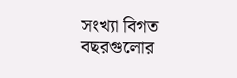সংখ্যা বিগত বছরগুলোর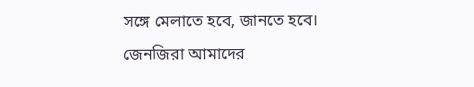সঙ্গে মেলাতে হবে, জানতে হবে। জেনজিরা আমাদের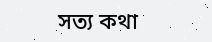সত্য কথা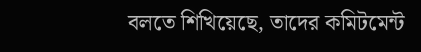বলতে শিখিয়েছে, তাদের কমিটমেন্ট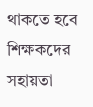থাকতে হবে শিক্ষকদের সহায়তা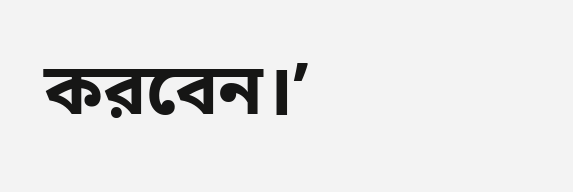করবেন।’